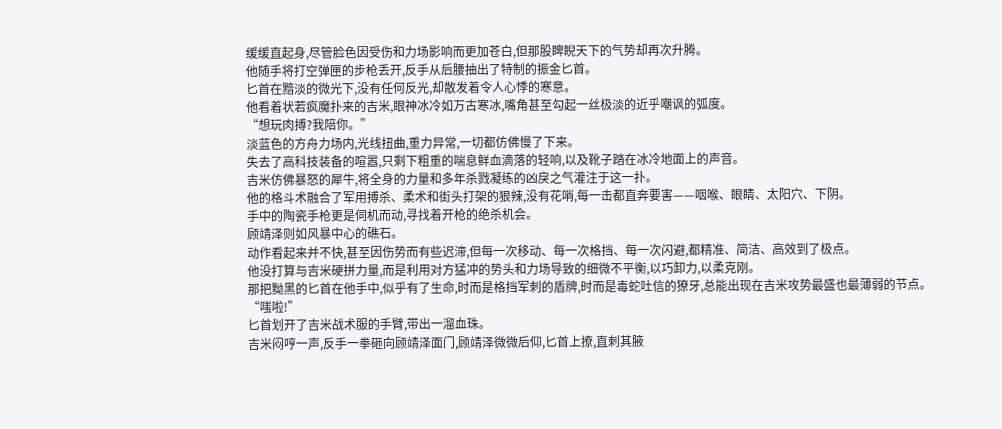缓缓直起身,尽管脸色因受伤和力场影响而更加苍白,但那股睥睨天下的气势却再次升腾。
他随手将打空弹匣的步枪丢开,反手从后腰抽出了特制的振金匕首。
匕首在黯淡的微光下,没有任何反光,却散发着令人心悸的寒意。
他看着状若疯魔扑来的吉米,眼神冰冷如万古寒冰,嘴角甚至勾起一丝极淡的近乎嘲讽的弧度。
“想玩肉搏?我陪你。”
淡蓝色的方舟力场内,光线扭曲,重力异常,一切都仿佛慢了下来。
失去了高科技装备的喧嚣,只剩下粗重的喘息鲜血滴落的轻响,以及靴子踏在冰冷地面上的声音。
吉米仿佛暴怒的犀牛,将全身的力量和多年杀戮凝练的凶戾之气灌注于这一扑。
他的格斗术融合了军用搏杀、柔术和街头打架的狠辣,没有花哨,每一击都直奔要害——咽喉、眼睛、太阳穴、下阴。
手中的陶瓷手枪更是伺机而动,寻找着开枪的绝杀机会。
顾靖泽则如风暴中心的礁石。
动作看起来并不快,甚至因伤势而有些迟滞,但每一次移动、每一次格挡、每一次闪避,都精准、简洁、高效到了极点。
他没打算与吉米硬拼力量,而是利用对方猛冲的势头和力场导致的细微不平衡,以巧卸力,以柔克刚。
那把黝黑的匕首在他手中,似乎有了生命,时而是格挡军刺的盾牌,时而是毒蛇吐信的獠牙,总能出现在吉米攻势最盛也最薄弱的节点。
“嗤啦!”
匕首划开了吉米战术服的手臂,带出一溜血珠。
吉米闷哼一声,反手一拳砸向顾靖泽面门,顾靖泽微微后仰,匕首上撩,直刺其腋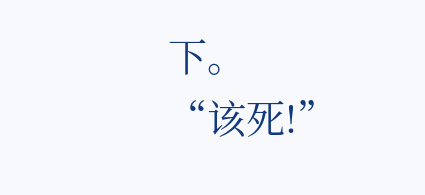下。
“该死!”